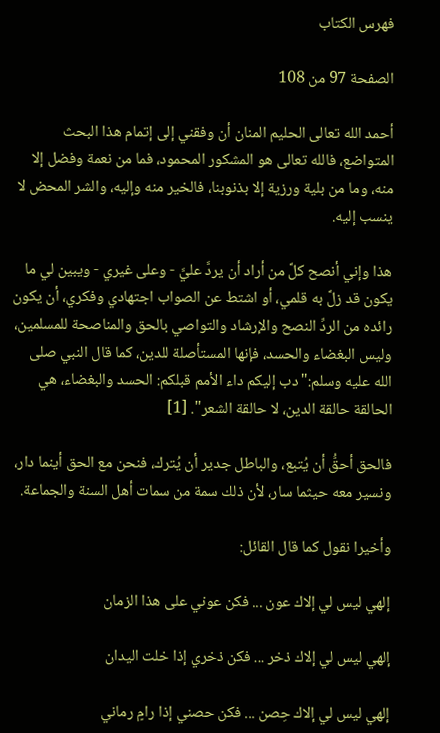فهرس الكتاب

الصفحة 97 من 108

أحمد الله تعالى الحليم المنان أن وفقني إلى إتمام هذا البحث المتواضع، فالله تعالى هو المشكور المحمود، فما من نعمة وفضل إلا منه، وما من بلية ورزية إلا بذنوبنا، فالخير منه وإليه، والشر المحض لا ينسب إليه.

هذا وإني أنصح كلَّ من أراد أن يردَّ عليَّ - وعلى غيري - ويبين لي ما يكون قد زلَّ به قلمي، أو اشتط عن الصواب اجتهادي وفكري، أن يكون رائده من الردِّ النصح والإرشاد والتواصي بالحق والمناصحة للمسلمين، وليس البغضاء والحسد، فإنها المستأصلة للدين، كما قال النبي صلى الله عليه وسلم:"دب إليكم داء الأمم قبلكم: الحسد والبغضاء، هي الحالقة حالقة الدين، لا حالقة الشعر". [1]

فالحق أحقُّ أن يُتبع، والباطل جدير أن يُترك، فنحن مع الحق أينما دار، ونسير معه حيثما سار، لأن ذلك سمة من سمات أهل السنة والجماعة.

وأخيرا نقول كما قال القائل:

إلهي ليس لي إلاك عون ... فكن عوني على هذا الزمان

إلهي ليس لي إلاك ذخر ... فكن ذخري إذا خلت اليدان

إلهي ليس لي إلاك حِصن ... فكن حصني إذا رامٍ رماني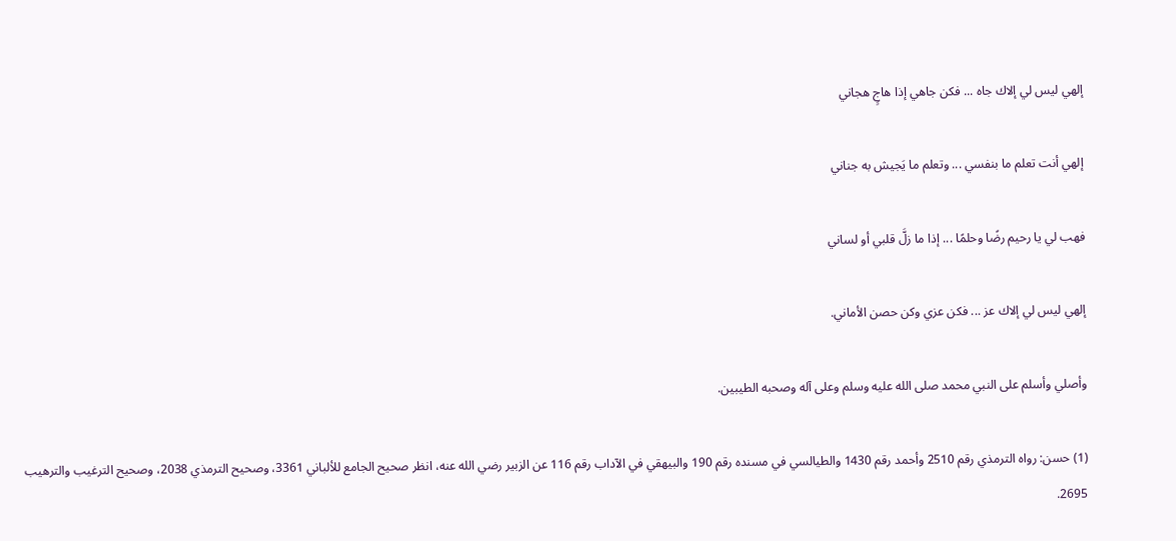إلهي ليس لي إلاك جاه ... فكن جاهي إذا هاجٍ هجاني

إلهي أنت تعلم ما بنفسي ... وتعلم ما يَجيش به جناني

فهب لي يا رحيم رضًا وحلمًا ... إذا ما زلَّ قلبي أو لساني

إلهي ليس لي إلاك عز ... فكن عزي وكن حصن الأماني.

وأصلي وأسلم على النبي محمد صلى الله عليه وسلم وعلى آله وصحبه الطيبين.

(1) حسن: رواه الترمذي رقم 2510 وأحمد رقم 1430 والطيالسي في مسنده رقم 190 والبيهقي في الآداب رقم 116 عن الزبير رضي الله عنه، انظر صحيح الجامع للألباني 3361، وصحيح الترمذي 2038، وصحيح الترغيب والترهيب 2695.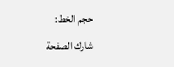حجم الخط:
شارك الصفحة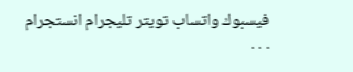فيسبوك واتساب تويتر تليجرام انستجرام
. . .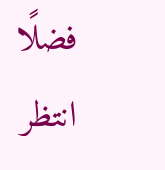فضلًا انتظر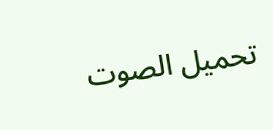تحميل الصوت